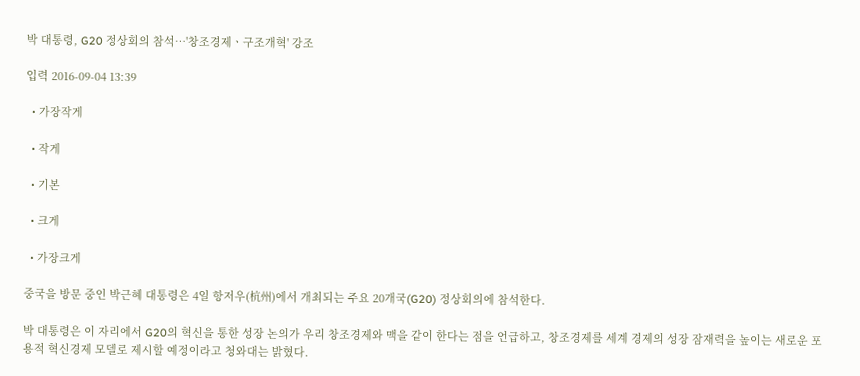박 대통령, G20 정상회의 참석…'창조경제ㆍ구조개혁' 강조

입력 2016-09-04 13:39

  • 가장작게

  • 작게

  • 기본

  • 크게

  • 가장크게

중국을 방문 중인 박근혜 대통령은 4일 항저우(杭州)에서 개최되는 주요 20개국(G20) 정상회의에 참석한다.

박 대통령은 이 자리에서 G20의 혁신을 통한 성장 논의가 우리 창조경제와 맥을 같이 한다는 점을 언급하고, 창조경제를 세계 경제의 성장 잠재력을 높이는 새로운 포용적 혁신경제 모델로 제시할 예정이라고 청와대는 밝혔다.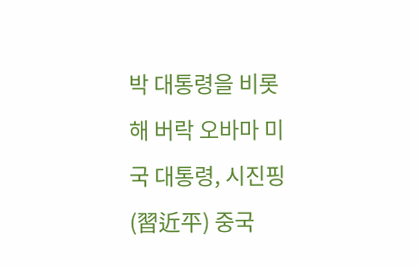박 대통령을 비롯해 버락 오바마 미국 대통령, 시진핑(習近平) 중국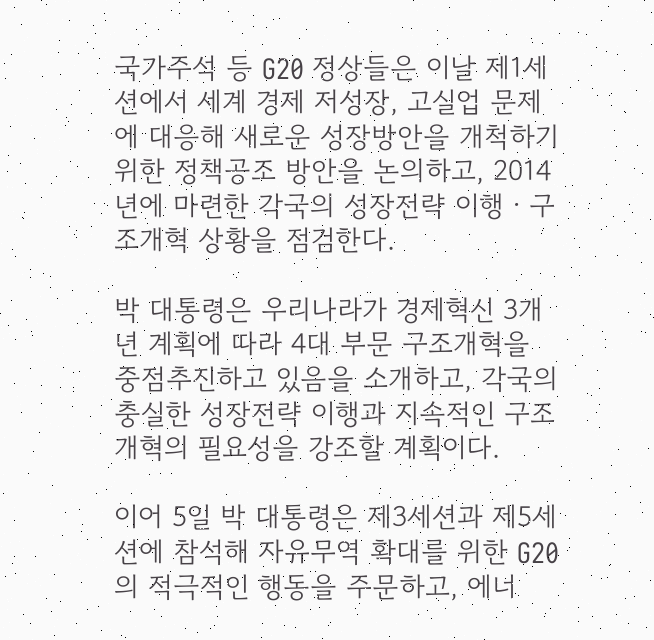국가주석 등 G20 정상들은 이날 제1세션에서 세계 경제 저성장, 고실업 문제에 대응해 새로운 성장방안을 개척하기 위한 정책공조 방안을 논의하고, 2014년에 마련한 각국의 성장전략 이행ㆍ구조개혁 상황을 점검한다.

박 대통령은 우리나라가 경제혁신 3개년 계획에 따라 4대 부문 구조개혁을 중점추진하고 있음을 소개하고, 각국의 충실한 성장전략 이행과 지속적인 구조개혁의 필요성을 강조할 계획이다.

이어 5일 박 대통령은 제3세션과 제5세션에 참석해 자유무역 확대를 위한 G20의 적극적인 행동을 주문하고, 에너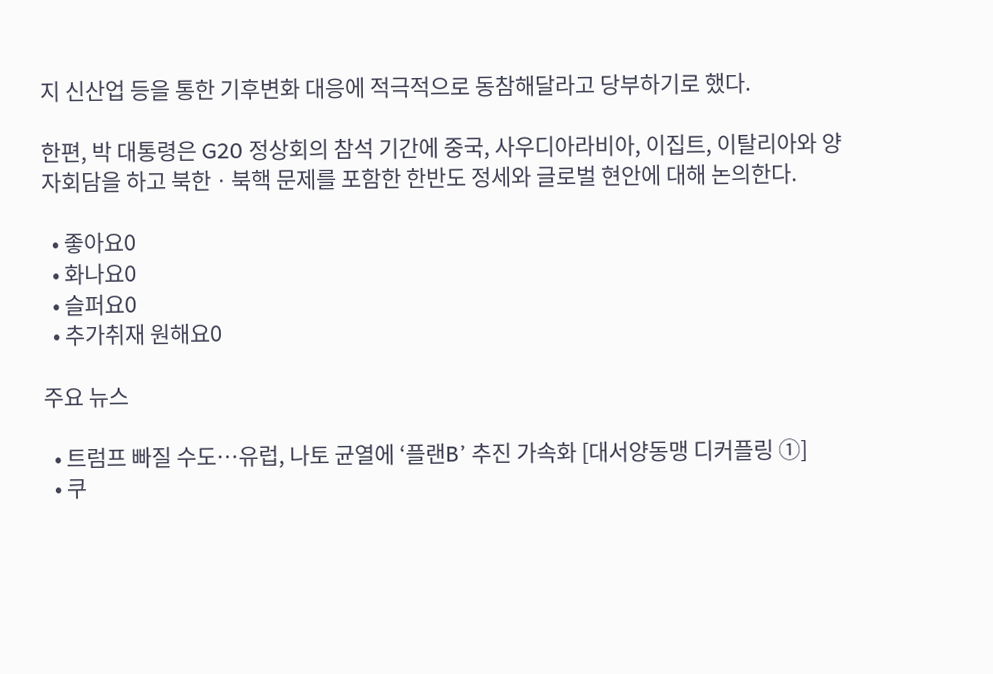지 신산업 등을 통한 기후변화 대응에 적극적으로 동참해달라고 당부하기로 했다.

한편, 박 대통령은 G20 정상회의 참석 기간에 중국, 사우디아라비아, 이집트, 이탈리아와 양자회담을 하고 북한ㆍ북핵 문제를 포함한 한반도 정세와 글로벌 현안에 대해 논의한다.

  • 좋아요0
  • 화나요0
  • 슬퍼요0
  • 추가취재 원해요0

주요 뉴스

  • 트럼프 빠질 수도…유럽, 나토 균열에 ‘플랜B’ 추진 가속화 [대서양동맹 디커플링 ①]
  • 쿠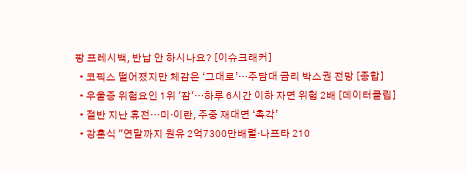팡 프레시백, 반납 안 하시나요? [이슈크래커]
  • 코픽스 떨어졌지만 체감은 ‘그대로’…주담대 금리 박스권 전망 [종합]
  • 우울증 위험요인 1위 '잠'…하루 6시간 이하 자면 위험 2배 [데이터클립]
  • 절반 지난 휴전…미·이란, 주중 재대면 ‘촉각’
  • 강훈식 "연말까지 원유 2억7300만배럴·나프타 210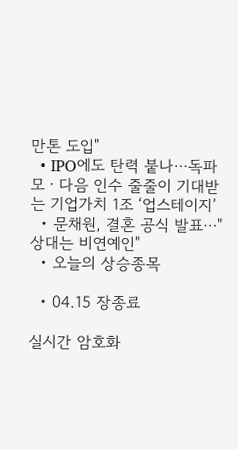만톤 도입"
  • IPO에도 탄력 붙나⋯독파모ㆍ다음 인수 줄줄이 기대받는 기업가치 1조 ‘업스테이지’
  • 문채원, 결혼 공식 발표⋯"상대는 비연예인"
  • 오늘의 상승종목

  • 04.15 장종료

실시간 암호화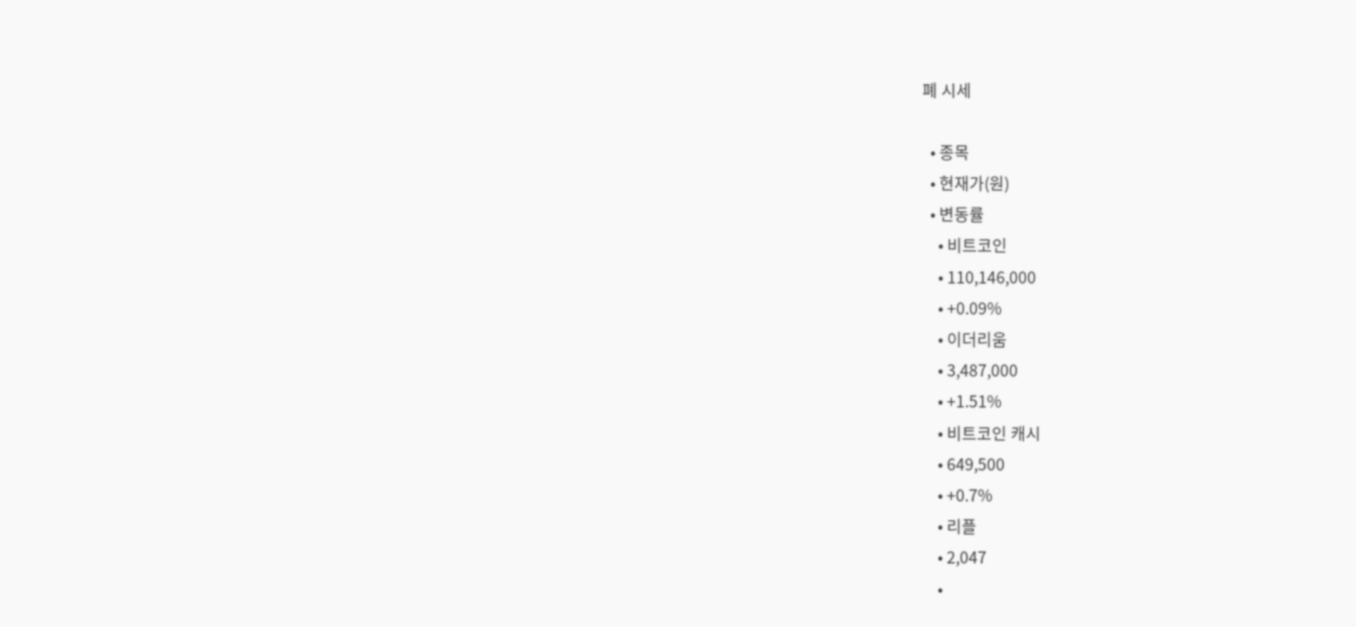폐 시세

  • 종목
  • 현재가(원)
  • 변동률
    • 비트코인
    • 110,146,000
    • +0.09%
    • 이더리움
    • 3,487,000
    • +1.51%
    • 비트코인 캐시
    • 649,500
    • +0.7%
    • 리플
    • 2,047
    •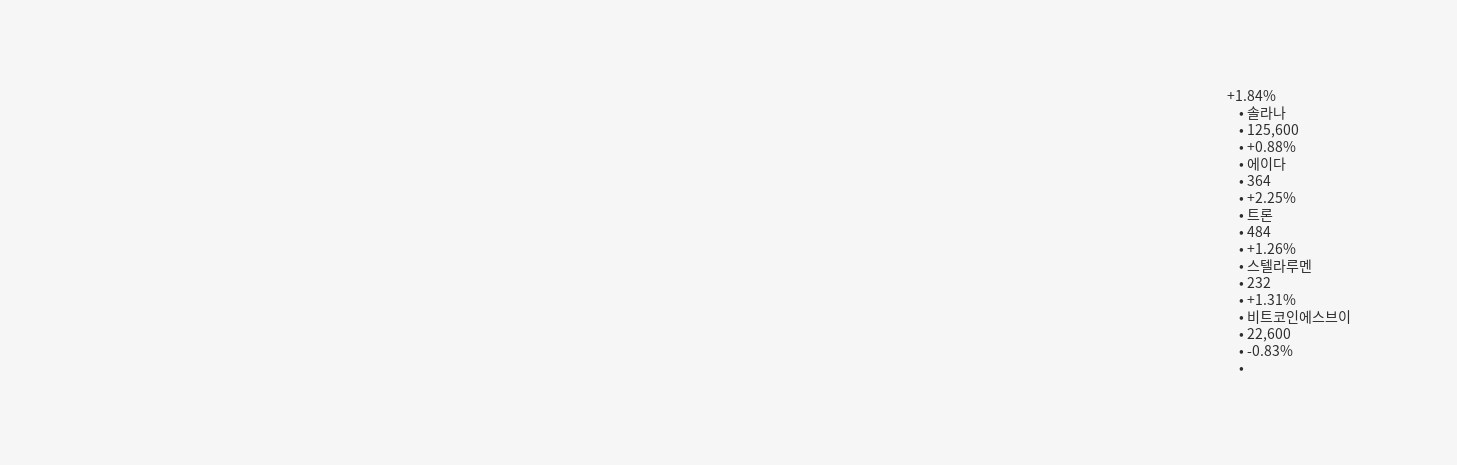+1.84%
    • 솔라나
    • 125,600
    • +0.88%
    • 에이다
    • 364
    • +2.25%
    • 트론
    • 484
    • +1.26%
    • 스텔라루멘
    • 232
    • +1.31%
    • 비트코인에스브이
    • 22,600
    • -0.83%
    •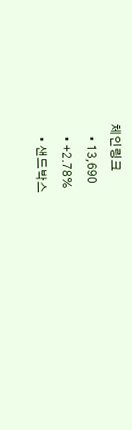체인링크
    • 13,690
    • +2.78%
    • 샌드박스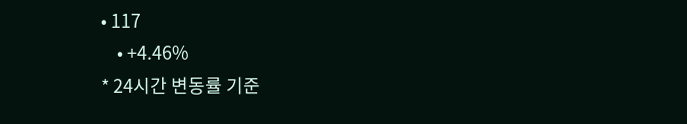• 117
    • +4.46%
* 24시간 변동률 기준